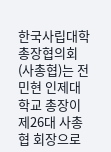한국사립대학총장협의회(사총협)는 전민현 인제대학교 총장이 제26대 사총협 회장으로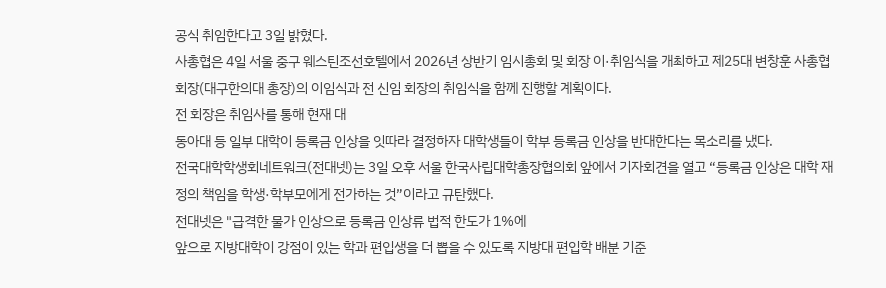공식 취임한다고 3일 밝혔다.
사총협은 4일 서울 중구 웨스틴조선호텔에서 2026년 상반기 임시총회 및 회장 이·취임식을 개최하고 제25대 변창훈 사총협 회장(대구한의대 총장)의 이임식과 전 신임 회장의 취임식을 함께 진행할 계획이다.
전 회장은 취임사를 통해 현재 대
동아대 등 일부 대학이 등록금 인상을 잇따라 결정하자 대학생들이 학부 등록금 인상을 반대한다는 목소리를 냈다.
전국대학학생회네트워크(전대넷)는 3일 오후 서울 한국사립대학총장협의회 앞에서 기자회견을 열고 “등록금 인상은 대학 재정의 책임을 학생·학부모에게 전가하는 것”이라고 규탄했다.
전대넷은 "급격한 물가 인상으로 등록금 인상류 법적 한도가 1%에
앞으로 지방대학이 강점이 있는 학과 편입생을 더 뽑을 수 있도록 지방대 편입학 배분 기준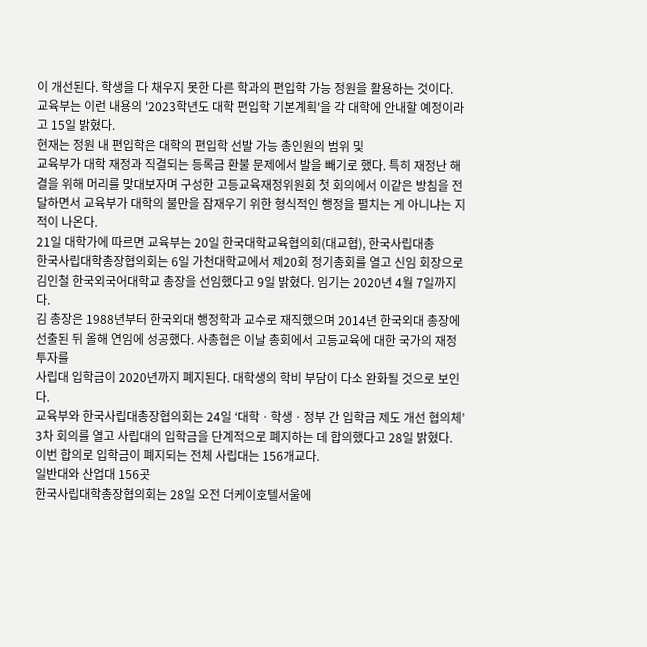이 개선된다. 학생을 다 채우지 못한 다른 학과의 편입학 가능 정원을 활용하는 것이다.
교육부는 이런 내용의 '2023학년도 대학 편입학 기본계획'을 각 대학에 안내할 예정이라고 15일 밝혔다.
현재는 정원 내 편입학은 대학의 편입학 선발 가능 총인원의 범위 및
교육부가 대학 재정과 직결되는 등록금 환불 문제에서 발을 빼기로 했다. 특히 재정난 해결을 위해 머리를 맞대보자며 구성한 고등교육재정위원회 첫 회의에서 이같은 방침을 전달하면서 교육부가 대학의 불만을 잠재우기 위한 형식적인 행정을 펼치는 게 아니냐는 지적이 나온다.
21일 대학가에 따르면 교육부는 20일 한국대학교육협의회(대교협), 한국사립대총
한국사립대학총장협의회는 6일 가천대학교에서 제20회 정기총회를 열고 신임 회장으로 김인철 한국외국어대학교 총장을 선임했다고 9일 밝혔다. 임기는 2020년 4월 7일까지다.
김 총장은 1988년부터 한국외대 행정학과 교수로 재직했으며 2014년 한국외대 총장에 선출된 뒤 올해 연임에 성공했다. 사총협은 이날 총회에서 고등교육에 대한 국가의 재정 투자를
사립대 입학금이 2020년까지 폐지된다. 대학생의 학비 부담이 다소 완화될 것으로 보인다.
교육부와 한국사립대총장협의회는 24일 ‘대학ㆍ학생ㆍ정부 간 입학금 제도 개선 협의체’ 3차 회의를 열고 사립대의 입학금을 단계적으로 폐지하는 데 합의했다고 28일 밝혔다.
이번 합의로 입학금이 폐지되는 전체 사립대는 156개교다.
일반대와 산업대 156곳
한국사립대학총장협의회는 28일 오전 더케이호텔서울에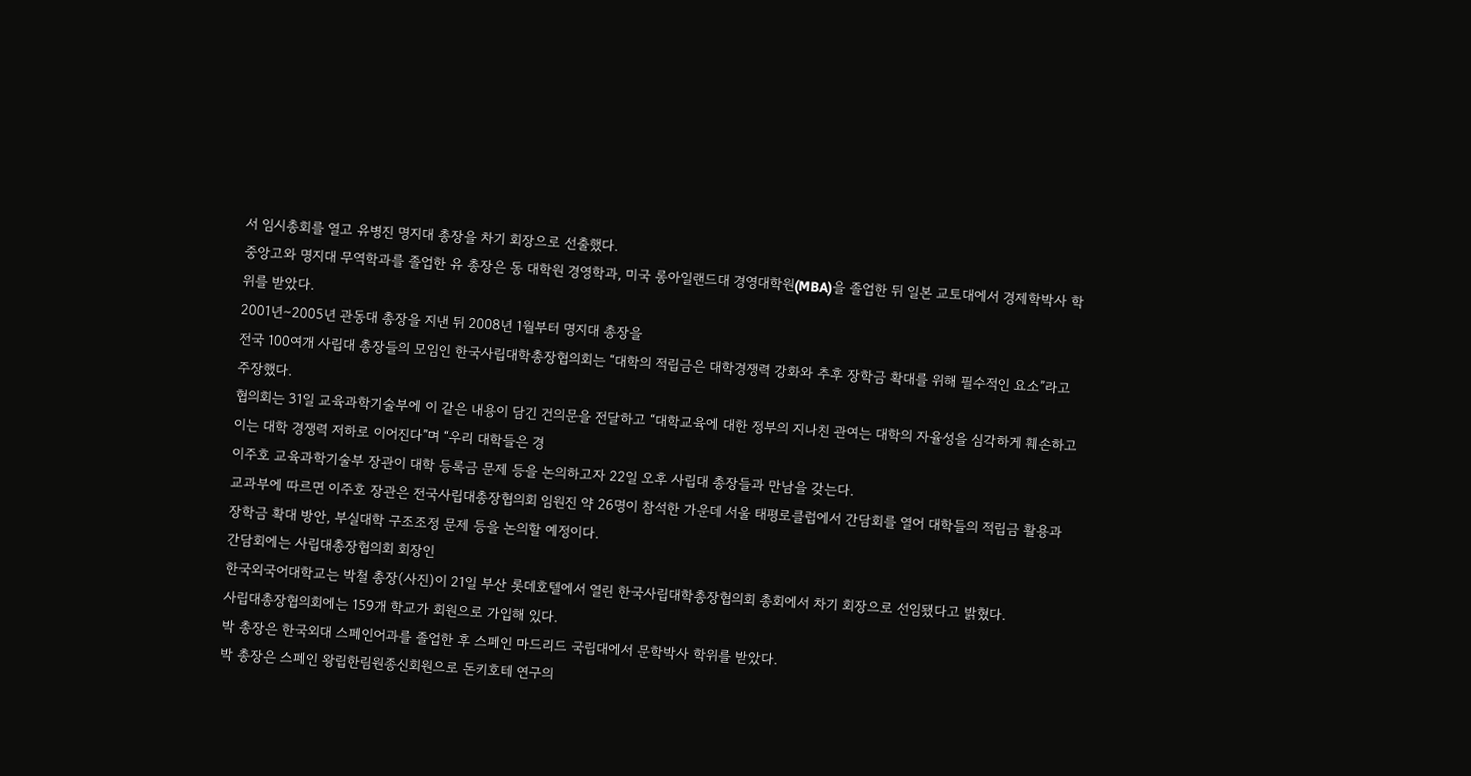서 임시총회를 열고 유병진 명지대 총장을 차기 회장으로 선출했다.
중앙고와 명지대 무역학과를 졸업한 유 총장은 동 대학원 경영학과, 미국 롱아일랜드대 경영대학원(MBA)을 졸업한 뒤 일본 교토대에서 경제학박사 학위를 받았다.
2001년∼2005년 관동대 총장을 지낸 뒤 2008년 1월부터 명지대 총장을
전국 100여개 사립대 총장들의 모임인 한국사립대학총장협의회는 “대학의 적립금은 대학경쟁력 강화와 추후 장학금 확대를 위해 필수적인 요소”라고 주장했다.
협의회는 31일 교육과학기술부에 이 같은 내용이 담긴 건의문을 전달하고 “대학교육에 대한 정부의 지나친 관여는 대학의 자율성을 심각하게 훼손하고 이는 대학 경쟁력 저하로 이어진다”며 “우리 대학들은 경
이주호 교육과학기술부 장관이 대학 등록금 문제 등을 논의하고자 22일 오후 사립대 총장들과 만남을 갖는다.
교과부에 따르면 이주호 장관은 전국사립대총장협의회 임원진 약 26명이 참석한 가운데 서울 태평로클럽에서 간담회를 열어 대학들의 적립금 활용과 장학금 확대 방안, 부실대학 구조조정 문제 등을 논의할 예정이다.
간담회에는 사립대총장협의회 회장인
한국외국어대학교는 박철 총장(사진)이 21일 부산 롯데호텔에서 열린 한국사립대학총장협의회 총회에서 차기 회장으로 선임됐다고 밝혔다.
사립대총장협의회에는 159개 학교가 회원으로 가입해 있다.
박 총장은 한국외대 스페인어과를 졸업한 후 스페인 마드리드 국립대에서 문학박사 학위를 받았다.
박 총장은 스페인 왕립한림원종신회원으로 돈키호테 연구의